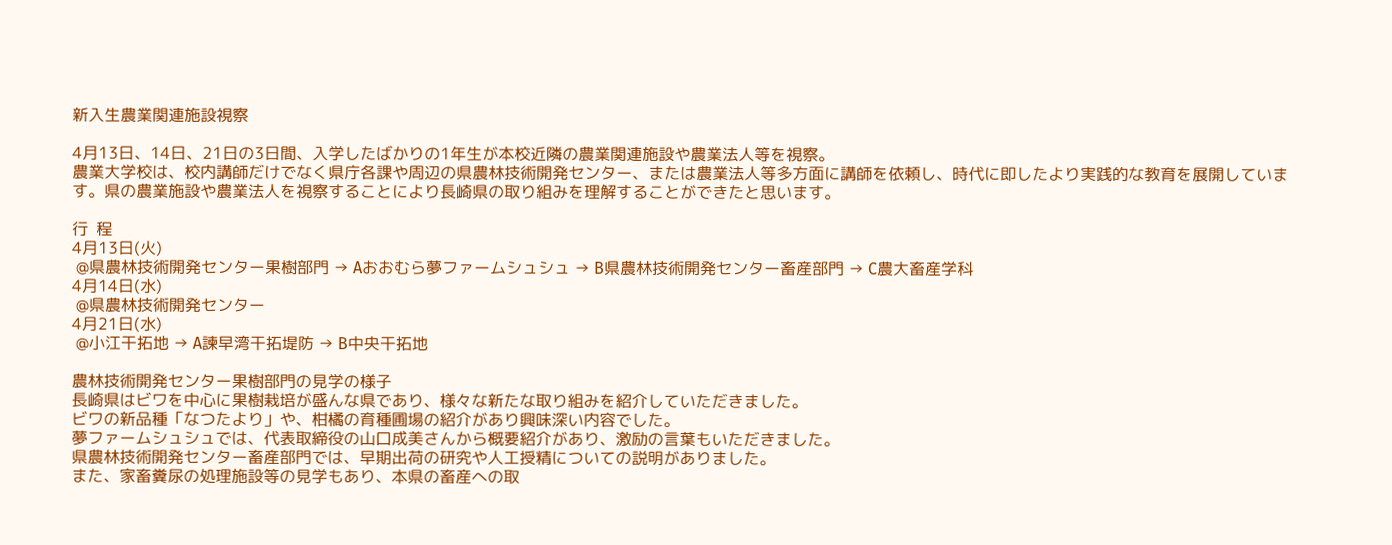新入生農業関連施設視察

4月13日、14日、21日の3日間、入学したばかりの1年生が本校近隣の農業関連施設や農業法人等を視察。
農業大学校は、校内講師だけでなく県庁各課や周辺の県農林技術開発センター、または農業法人等多方面に講師を依頼し、時代に即したより実践的な教育を展開しています。県の農業施設や農業法人を視察することにより長崎県の取り組みを理解することができたと思います。

行  程
4月13日(火)
 @県農林技術開発センター果樹部門 → Aおおむら夢ファームシュシュ → B県農林技術開発センター畜産部門 → C農大畜産学科
4月14日(水)
 @県農林技術開発センター
4月21日(水)
 @小江干拓地 → A諫早湾干拓堤防 → B中央干拓地

農林技術開発センター果樹部門の見学の様子
長崎県はビワを中心に果樹栽培が盛んな県であり、様々な新たな取り組みを紹介していただきました。
ビワの新品種「なつたより」や、柑橘の育種圃場の紹介があり興味深い内容でした。
夢ファームシュシュでは、代表取締役の山口成美さんから概要紹介があり、激励の言葉もいただきました。
県農林技術開発センター畜産部門では、早期出荷の研究や人工授精についての説明がありました。
また、家畜糞尿の処理施設等の見学もあり、本県の畜産への取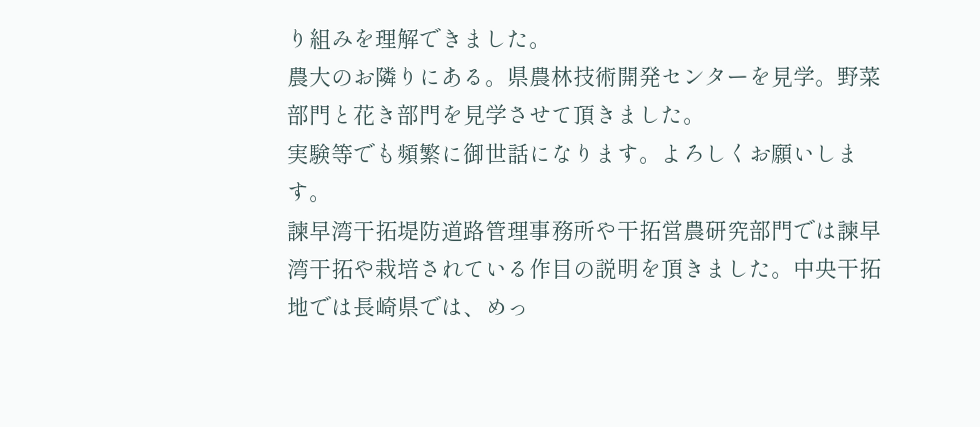り組みを理解できました。
農大のお隣りにある。県農林技術開発センターを見学。野菜部門と花き部門を見学させて頂きました。
実験等でも頻繁に御世話になります。よろしくお願いします。
諫早湾干拓堤防道路管理事務所や干拓営農研究部門では諫早湾干拓や栽培されている作目の説明を頂きました。中央干拓地では長崎県では、めっ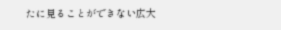たに見ることができない広大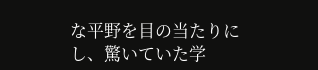な平野を目の当たりにし、驚いていた学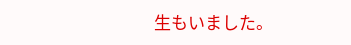生もいました。